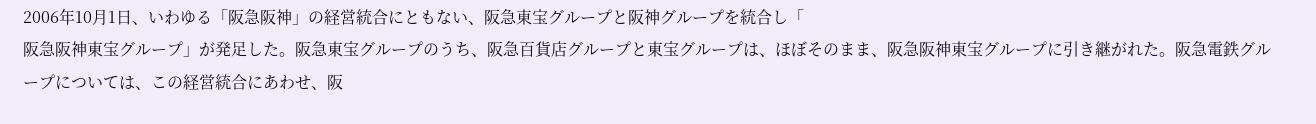2006年10月1日、いわゆる「阪急阪神」の経営統合にともない、阪急東宝グループと阪神グループを統合し「
阪急阪神東宝グループ」が発足した。阪急東宝グループのうち、阪急百貨店グループと東宝グループは、ほぼそのまま、阪急阪神東宝グループに引き継がれた。阪急電鉄グループについては、この経営統合にあわせ、阪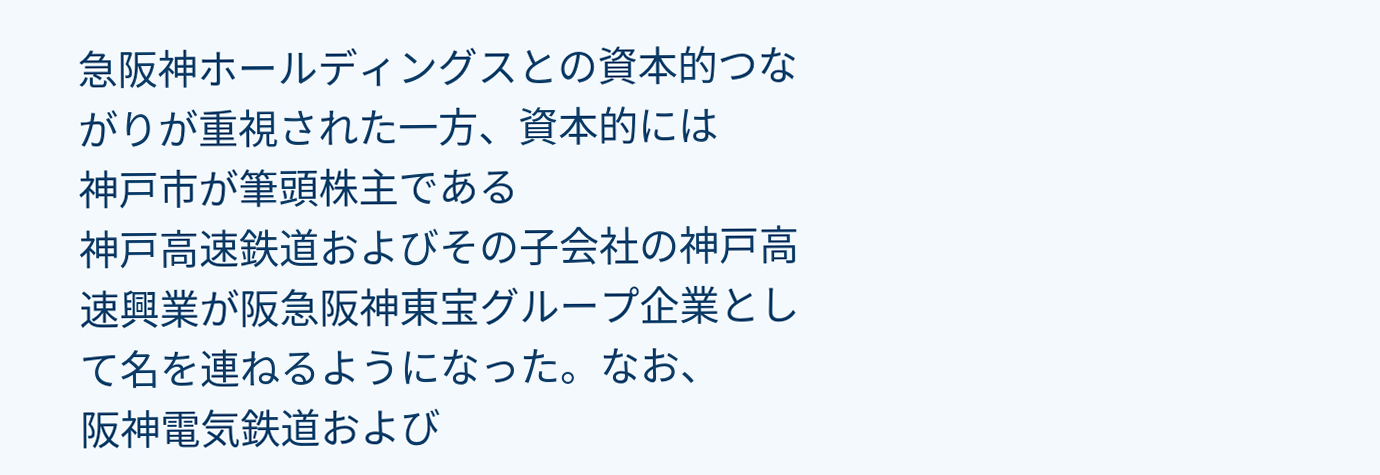急阪神ホールディングスとの資本的つながりが重視された一方、資本的には
神戸市が筆頭株主である
神戸高速鉄道およびその子会社の神戸高速興業が阪急阪神東宝グループ企業として名を連ねるようになった。なお、
阪神電気鉄道および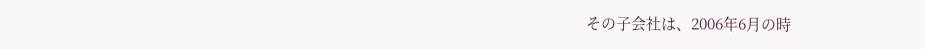その子会社は、2006年6月の時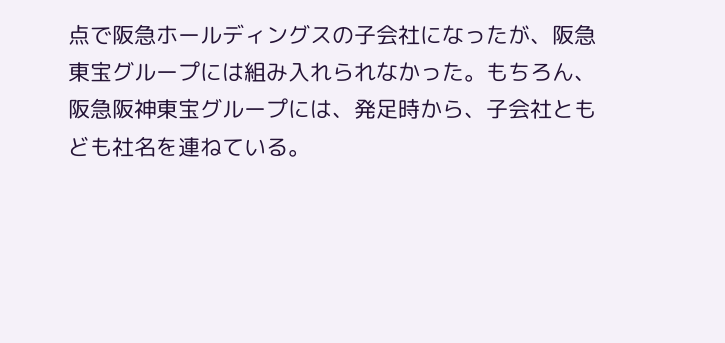点で阪急ホールディングスの子会社になったが、阪急東宝グループには組み入れられなかった。もちろん、阪急阪神東宝グループには、発足時から、子会社ともども社名を連ねている。